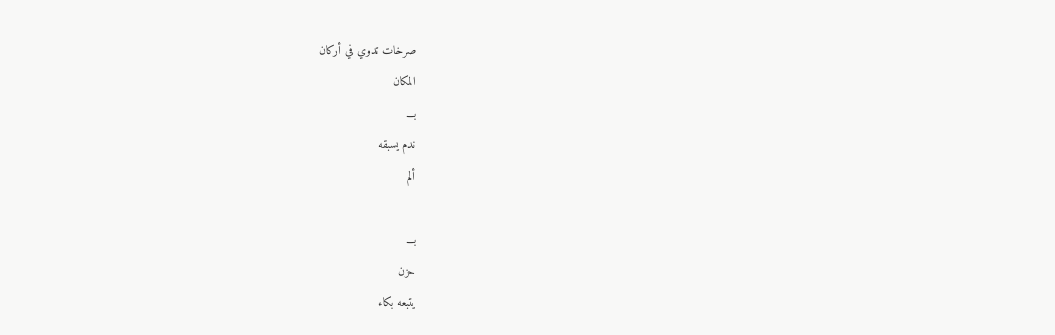صرخات تدوي في أركان
المكان
بـــ
ندم يسبقه
ألم

بـــ
حزن
يتبعه بكاء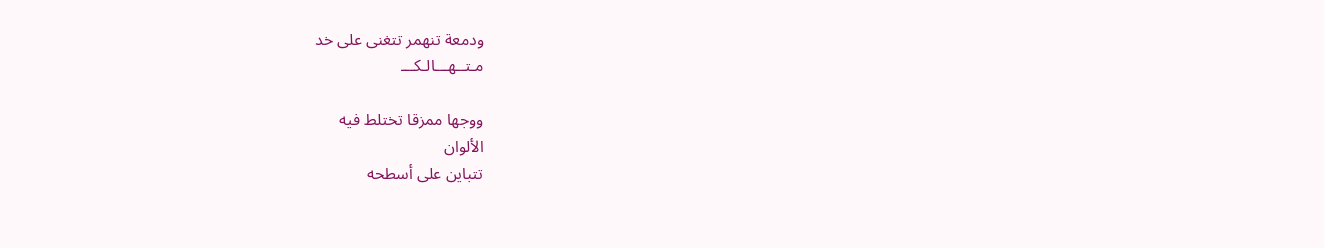ودمعة تنهمر تتغنى على خد
مـتــهـــالـكـــ

ووجها ممزقا تختلط فيه
الألوان
تتباين على أسطحه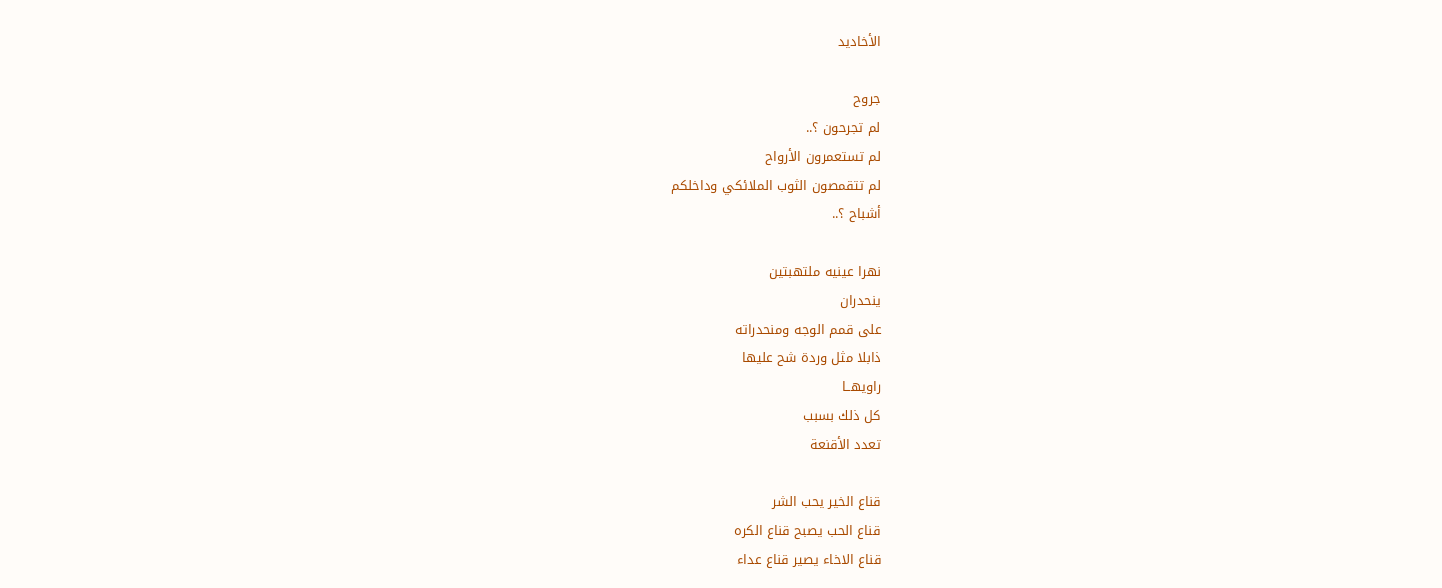الأخاديد

جروح
لم تجرحون ؟..
لم تستعمرون الأرواح
لم تتقمصون الثوب الملائكي وداخلكم
أشباح ؟..

نهرا عينيه ملتهبتين
ينحدران
على قمم الوجه ومنحدراته
ذابلا مثل وردة شح عليها
راويهــا
كل ذلك بسبب
تعدد الأقنعة

قناع الخير يحب الشر
قناع الحب يصبح قناع الكره
قناع الاخاء يصير قناع عداء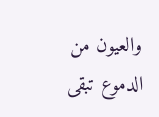والعيون من الدموع تبقى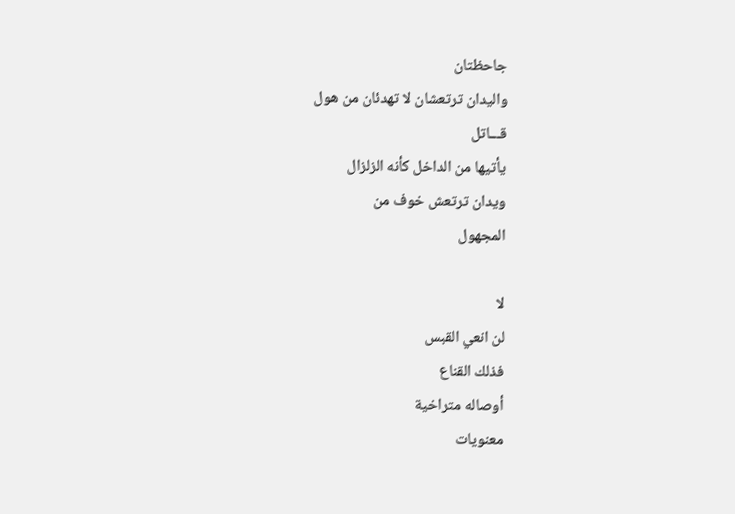جاحظتان
واليدان ترتعشان لا تهدئان من هول
قـــاتل
يأتيها من الداخل كأنه الزلزال
ويدان ترتعش خوف من
المجهول

لا
لن انعي القبس
فذلك القناع
أوصاله متراخية
معنويات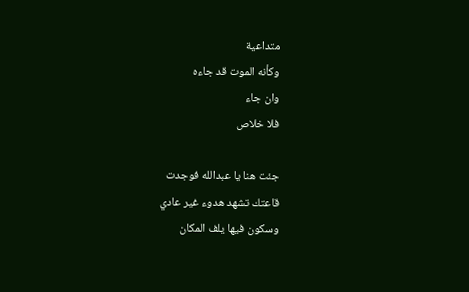متداعية
وكأنه الموت قد جاءه
وان جاء
فلا خلاص

جئت هنا يا عبدالله فوجدت
قاعتك تشهد هدوء غير عادي
وسكون فيها يلف المكان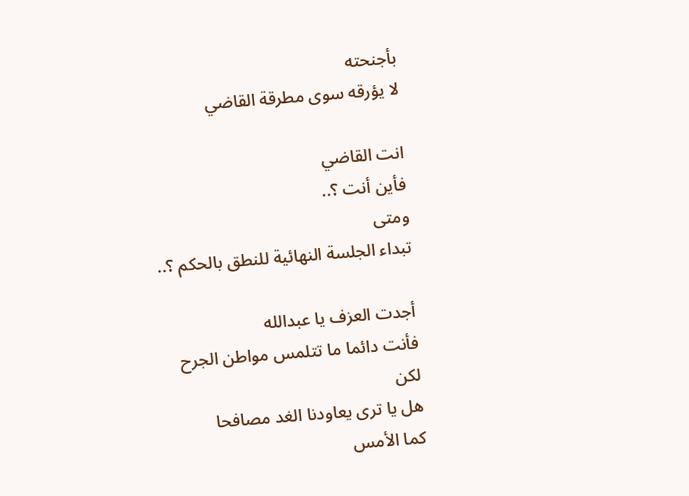بأجنحته
لا يؤرقه سوى مطرقة القاضي

انت القاضي
فأين أنت ؟..
ومتى
تبداء الجلسة النهائية للنطق بالحكم ؟..

أجدت العزف يا عبدالله
فأنت دائما ما تتلمس مواطن الجرح
لكن
هل يا ترى يعاودنا الغد مصافحا
كما الأمس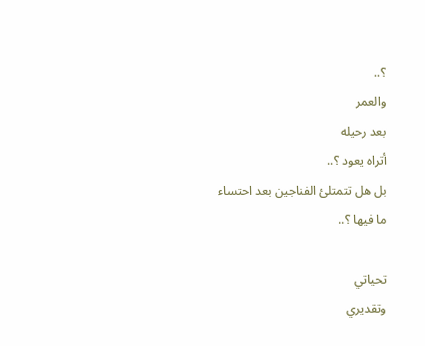؟..
والعمر
بعد رحيله
أتراه يعود ؟..
بل هل تتمتلئ الفناجين بعد احتساء
ما فيها ؟..

تحياتي
وتقديري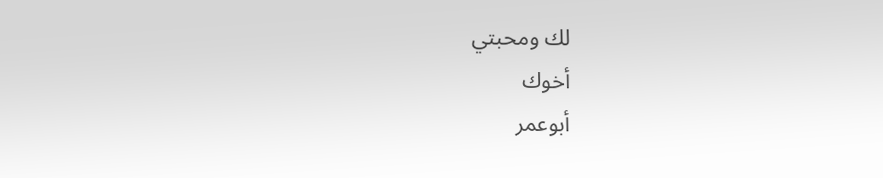لك ومحبتي
أخوك
أبوعمر